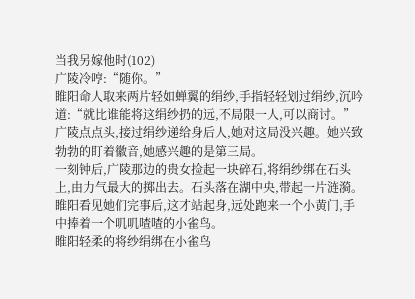当我另嫁他时(102)
广陵冷哼:“随你。”
睢阳命人取来两片轻如蝉翼的绢纱,手指轻轻划过绢纱,沉吟道:“就比谁能将这绢纱扔的远,不局限一人,可以商讨。”
广陵点点头,接过绢纱递给身后人,她对这局没兴趣。她兴致勃勃的盯着徽音,她感兴趣的是第三局。
一刻钟后,广陵那边的贵女捡起一块碎石,将绢纱绑在石头上,由力气最大的掷出去。石头落在湖中央,带起一片涟漪。
睢阳看见她们完事后,这才站起身,远处跑来一个小黄门,手中捧着一个叽叽喳喳的小雀鸟。
睢阳轻柔的将纱绢绑在小雀鸟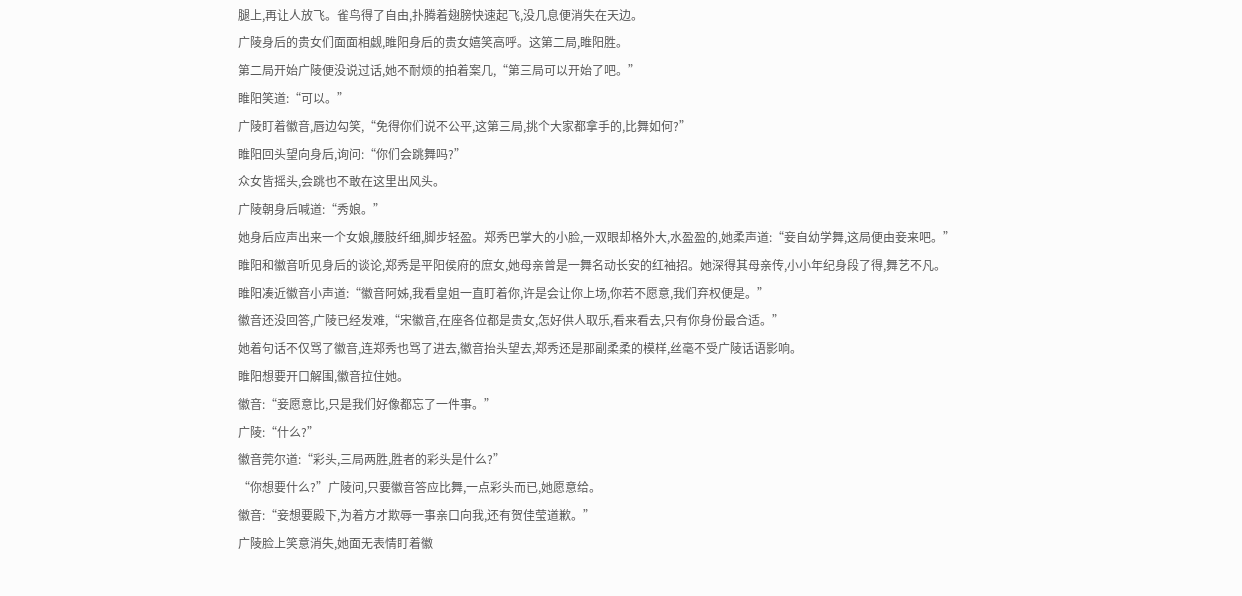腿上,再让人放飞。雀鸟得了自由,扑腾着翅膀快速起飞,没几息便消失在天边。
广陵身后的贵女们面面相觑,睢阳身后的贵女嬉笑高呼。这第二局,睢阳胜。
第二局开始广陵便没说过话,她不耐烦的拍着案几,“第三局可以开始了吧。”
睢阳笑道:“可以。”
广陵盯着徽音,唇边勾笑,“免得你们说不公平,这第三局,挑个大家都拿手的,比舞如何?”
睢阳回头望向身后,询问:“你们会跳舞吗?”
众女皆摇头,会跳也不敢在这里出风头。
广陵朝身后喊道:“秀娘。”
她身后应声出来一个女娘,腰肢纤细,脚步轻盈。郑秀巴掌大的小脸,一双眼却格外大,水盈盈的,她柔声道:“妾自幼学舞,这局便由妾来吧。”
睢阳和徽音听见身后的谈论,郑秀是平阳侯府的庶女,她母亲曾是一舞名动长安的红袖招。她深得其母亲传,小小年纪身段了得,舞艺不凡。
睢阳凑近徽音小声道:“徽音阿姊,我看皇姐一直盯着你,许是会让你上场,你若不愿意,我们弃权便是。”
徽音还没回答,广陵已经发难,“宋徽音,在座各位都是贵女,怎好供人取乐,看来看去,只有你身份最合适。”
她着句话不仅骂了徽音,连郑秀也骂了进去,徽音抬头望去,郑秀还是那副柔柔的模样,丝毫不受广陵话语影响。
睢阳想要开口解围,徽音拉住她。
徽音:“妾愿意比,只是我们好像都忘了一件事。”
广陵:“什么?”
徽音莞尔道:“彩头,三局两胜,胜者的彩头是什么?”
“你想要什么?”广陵问,只要徽音答应比舞,一点彩头而已,她愿意给。
徽音:“妾想要殿下,为着方才欺辱一事亲口向我,还有贺佳莹道歉。”
广陵脸上笑意消失,她面无表情盯着徽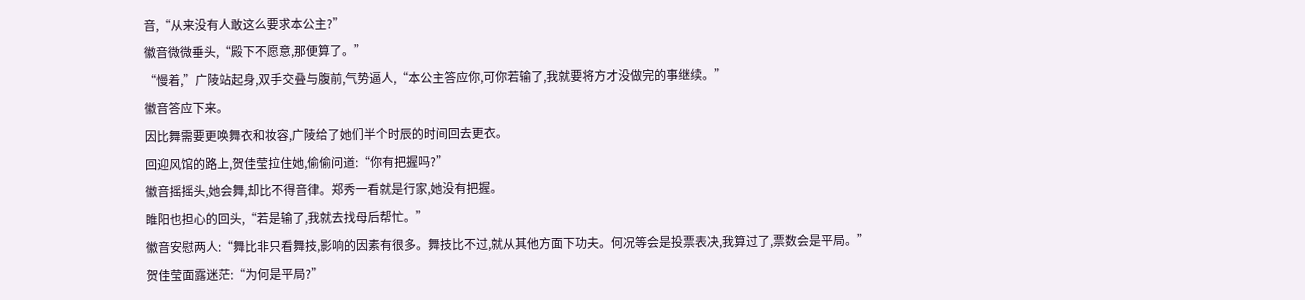音,“从来没有人敢这么要求本公主?”
徽音微微垂头,“殿下不愿意,那便算了。”
“慢着,”广陵站起身,双手交叠与腹前,气势逼人,“本公主答应你,可你若输了,我就要将方才没做完的事继续。”
徽音答应下来。
因比舞需要更唤舞衣和妆容,广陵给了她们半个时辰的时间回去更衣。
回迎风馆的路上,贺佳莹拉住她,偷偷问道:“你有把握吗?”
徽音摇摇头,她会舞,却比不得音律。郑秀一看就是行家,她没有把握。
睢阳也担心的回头,“若是输了,我就去找母后帮忙。”
徽音安慰两人:“舞比非只看舞技,影响的因素有很多。舞技比不过,就从其他方面下功夫。何况等会是投票表决,我算过了,票数会是平局。”
贺佳莹面露迷茫:“为何是平局?”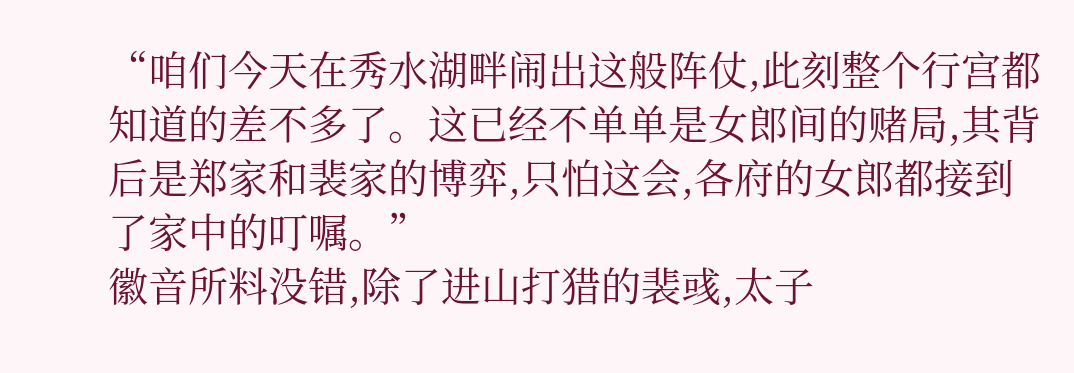“咱们今天在秀水湖畔闹出这般阵仗,此刻整个行宫都知道的差不多了。这已经不单单是女郎间的赌局,其背后是郑家和裴家的博弈,只怕这会,各府的女郎都接到了家中的叮嘱。”
徽音所料没错,除了进山打猎的裴彧,太子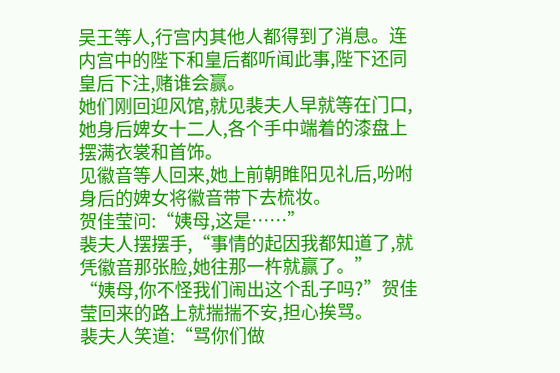吴王等人,行宫内其他人都得到了消息。连内宫中的陛下和皇后都听闻此事,陛下还同皇后下注,赌谁会赢。
她们刚回迎风馆,就见裴夫人早就等在门口,她身后婢女十二人,各个手中端着的漆盘上摆满衣裳和首饰。
见徽音等人回来,她上前朝睢阳见礼后,吩咐身后的婢女将徽音带下去梳妆。
贺佳莹问:“姨母,这是……”
裴夫人摆摆手,“事情的起因我都知道了,就凭徽音那张脸,她往那一杵就赢了。”
“姨母,你不怪我们闹出这个乱子吗?”贺佳莹回来的路上就揣揣不安,担心挨骂。
裴夫人笑道:“骂你们做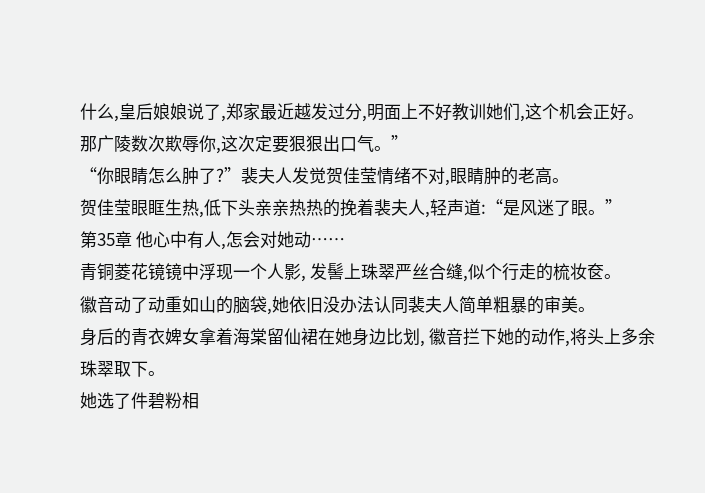什么,皇后娘娘说了,郑家最近越发过分,明面上不好教训她们,这个机会正好。那广陵数次欺辱你,这次定要狠狠出口气。”
“你眼睛怎么肿了?”裴夫人发觉贺佳莹情绪不对,眼睛肿的老高。
贺佳莹眼眶生热,低下头亲亲热热的挽着裴夫人,轻声道:“是风迷了眼。”
第35章 他心中有人,怎会对她动……
青铜菱花镜镜中浮现一个人影, 发髻上珠翠严丝合缝,似个行走的梳妆奁。
徽音动了动重如山的脑袋,她依旧没办法认同裴夫人简单粗暴的审美。
身后的青衣婢女拿着海棠留仙裙在她身边比划, 徽音拦下她的动作,将头上多余珠翠取下。
她选了件碧粉相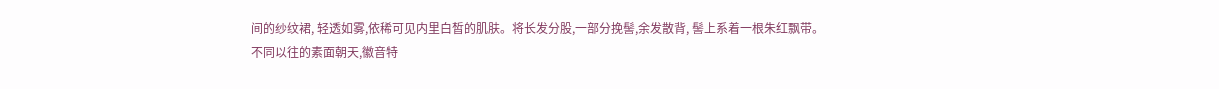间的纱纹裙, 轻透如雾,依稀可见内里白皙的肌肤。将长发分股,一部分挽髻,余发散背, 髻上系着一根朱红飘带。
不同以往的素面朝天,徽音特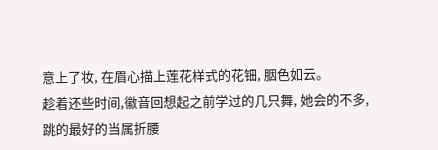意上了妆, 在眉心描上莲花样式的花钿, 胭色如云。
趁着还些时间,徽音回想起之前学过的几只舞, 她会的不多,跳的最好的当属折腰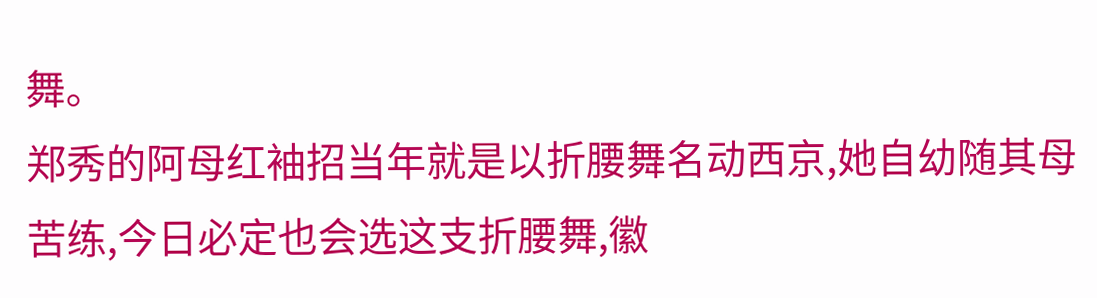舞。
郑秀的阿母红袖招当年就是以折腰舞名动西京,她自幼随其母苦练,今日必定也会选这支折腰舞,徽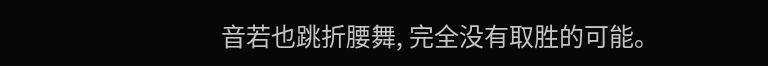音若也跳折腰舞, 完全没有取胜的可能。